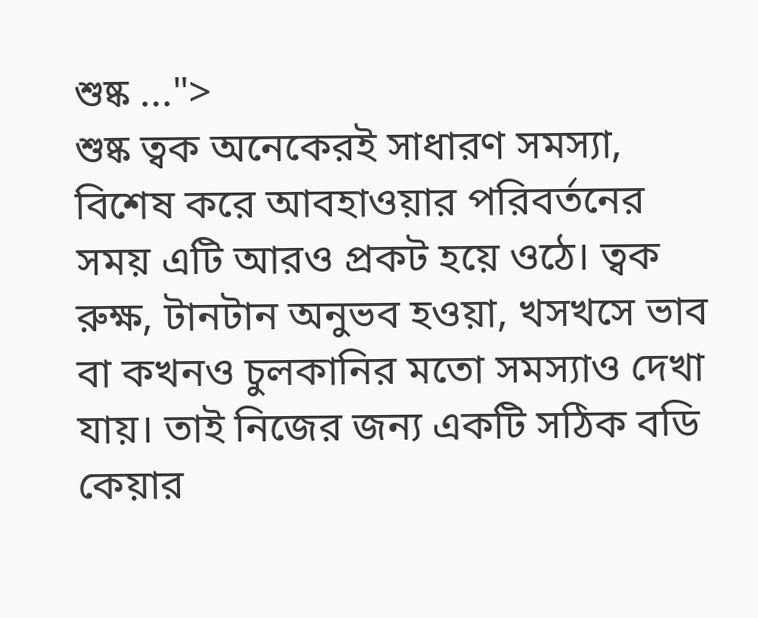শুষ্ক ...">
শুষ্ক ত্বক অনেকেরই সাধারণ সমস্যা, বিশেষ করে আবহাওয়ার পরিবর্তনের সময় এটি আরও প্রকট হয়ে ওঠে। ত্বক রুক্ষ, টানটান অনুভব হওয়া, খসখসে ভাব বা কখনও চুলকানির মতো সমস্যাও দেখা যায়। তাই নিজের জন্য একটি সঠিক বডি কেয়ার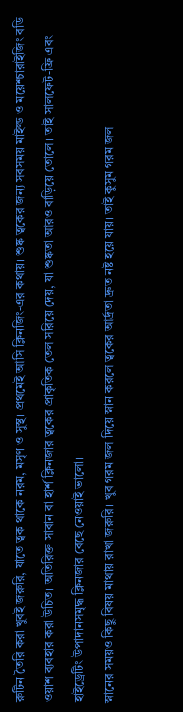রুটিন তৈরি করা খুবই জরুরি, যাতে ত্বক থাকে নরম, মসৃণ ও সুস্থ। প্রথমেই আসি ক্লিনজিং-এর কথায়। শুষ্ক ত্বকের জন্য সবসময় মাইল্ড ও ময়েশ্চারাইজিং বডি ওয়াশ ব্যবহার করা উচিত। অতিরিক্ত সাবান বা হার্শ ক্লিনজার ত্বকের প্রাকৃতিক তেল সরিয়ে দেয়, যা শুষ্কতা আরও বাড়িয়ে তোলে। তাই সালফেট-ফ্রি এবং হাইড্রেটিং উপাদানসমৃদ্ধ ক্লিনজার বেছে নেওয়াই ভালো।
স্নানের সময়ও কিছু বিষয় মাথায় রাখা জরুরি। খুব গরম জল দিয়ে স্নান করলে ত্বকের আর্দ্রতা দ্রুত নষ্ট হয়ে যায়। তাই কুসুম গরম জল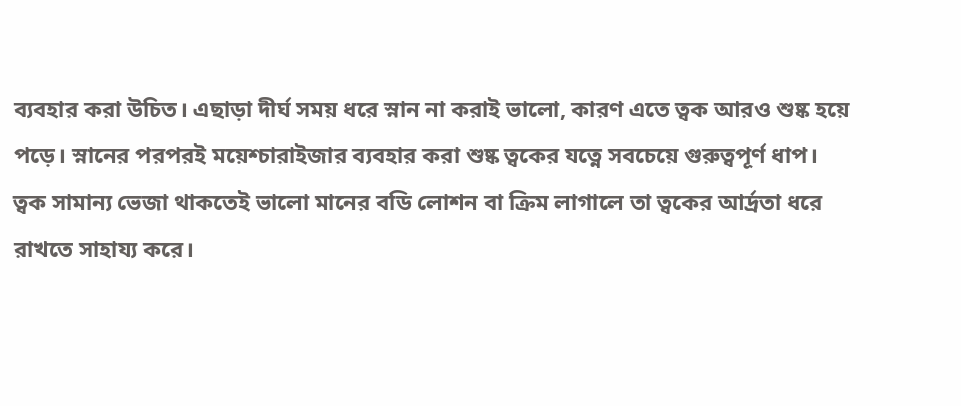ব্যবহার করা উচিত। এছাড়া দীর্ঘ সময় ধরে স্নান না করাই ভালো, কারণ এতে ত্বক আরও শুষ্ক হয়ে পড়ে। স্নানের পরপরই ময়েশ্চারাইজার ব্যবহার করা শুষ্ক ত্বকের যত্নে সবচেয়ে গুরুত্বপূর্ণ ধাপ। ত্বক সামান্য ভেজা থাকতেই ভালো মানের বডি লোশন বা ক্রিম লাগালে তা ত্বকের আর্দ্রতা ধরে রাখতে সাহায্য করে।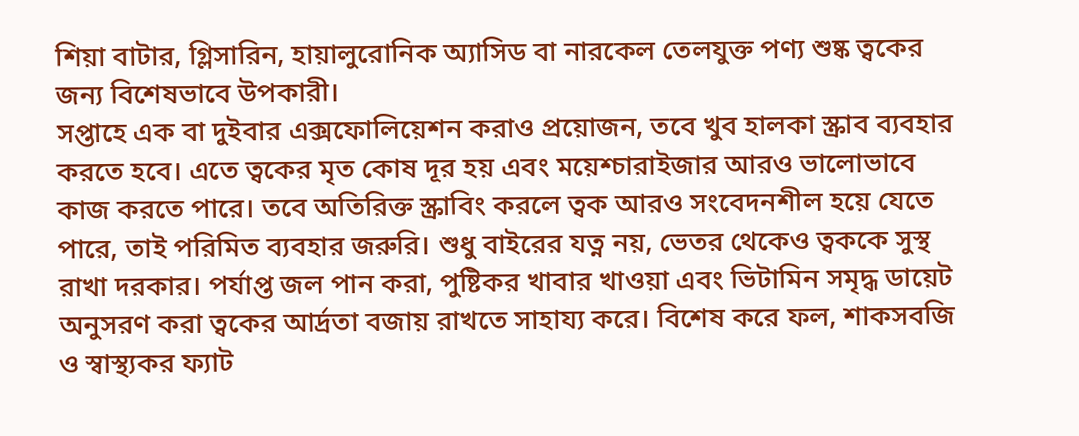শিয়া বাটার, গ্লিসারিন, হায়ালুরোনিক অ্যাসিড বা নারকেল তেলযুক্ত পণ্য শুষ্ক ত্বকের জন্য বিশেষভাবে উপকারী।
সপ্তাহে এক বা দুইবার এক্সফোলিয়েশন করাও প্রয়োজন, তবে খুব হালকা স্ক্রাব ব্যবহার করতে হবে। এতে ত্বকের মৃত কোষ দূর হয় এবং ময়েশ্চারাইজার আরও ভালোভাবে কাজ করতে পারে। তবে অতিরিক্ত স্ক্রাবিং করলে ত্বক আরও সংবেদনশীল হয়ে যেতে পারে, তাই পরিমিত ব্যবহার জরুরি। শুধু বাইরের যত্ন নয়, ভেতর থেকেও ত্বককে সুস্থ রাখা দরকার। পর্যাপ্ত জল পান করা, পুষ্টিকর খাবার খাওয়া এবং ভিটামিন সমৃদ্ধ ডায়েট অনুসরণ করা ত্বকের আর্দ্রতা বজায় রাখতে সাহায্য করে। বিশেষ করে ফল, শাকসবজি ও স্বাস্থ্যকর ফ্যাট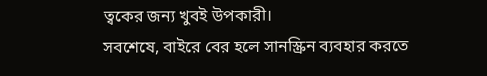ত্বকের জন্য খুবই উপকারী।
সবশেষে, বাইরে বের হলে সানস্ক্রিন ব্যবহার করতে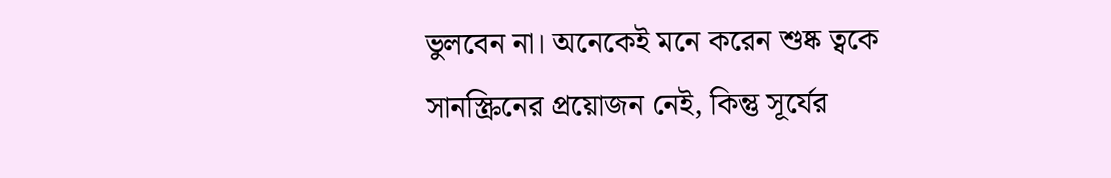ভুলবেন না। অনেকেই মনে করেন শুষ্ক ত্বকে সানস্ক্রিনের প্রয়োজন নেই, কিন্তু সূর্যের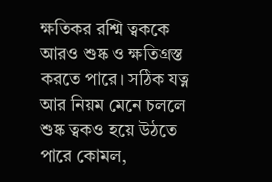ক্ষতিকর রশ্মি ত্বককে আরও শুষ্ক ও ক্ষতিগ্রস্ত করতে পারে। সঠিক যত্ন আর নিয়ম মেনে চললে শুষ্ক ত্বকও হয়ে উঠতে পারে কোমল,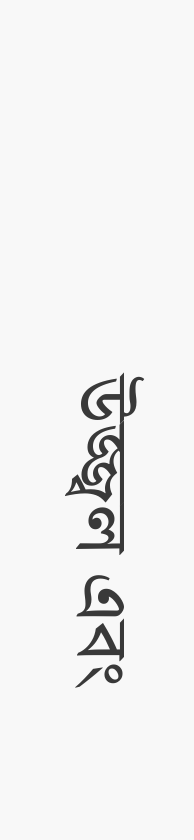উজ্জ্বল এবং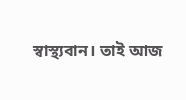স্বাস্থ্যবান। তাই আজ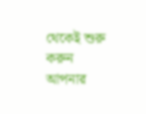থেকেই শুরু করুন আপনার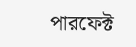পারফেক্ট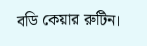বডি কেয়ার রুটিন।